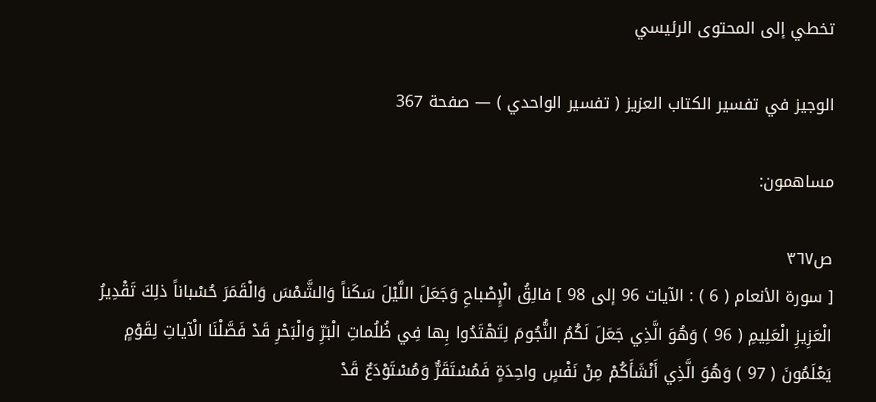تخطي إلى المحتوى الرئيسي

الوجيز في تفسير الكتاب العزيز ( تفسير الواحدي ) — صفحة 367

مساهمون:

ص٣٦٧
[ سورة الأنعام ( 6 ) : الآيات 96 إلى 98 ] فالِقُ الْإِصْباحِ وَجَعَلَ اللَّيْلَ سَكَناً وَالشَّمْسَ وَالْقَمَرَ حُسْباناً ذلِكَ تَقْدِيرُ الْعَزِيزِ الْعَلِيمِ ( 96 ) وَهُوَ الَّذِي جَعَلَ لَكُمُ النُّجُومَ لِتَهْتَدُوا بِها فِي ظُلُماتِ الْبَرِّ وَالْبَحْرِ قَدْ فَصَّلْنَا الْآياتِ لِقَوْمٍ يَعْلَمُونَ ( 97 ) وَهُوَ الَّذِي أَنْشَأَكُمْ مِنْ نَفْسٍ واحِدَةٍ فَمُسْتَقَرٌّ وَمُسْتَوْدَعٌ قَدْ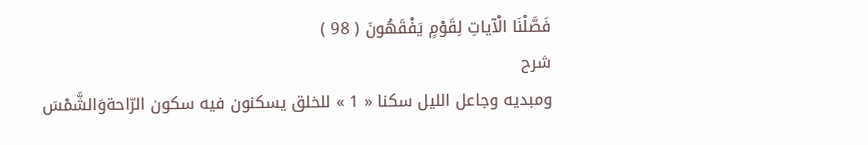فَصَّلْنَا الْآياتِ لِقَوْمٍ يَفْقَهُونَ ( 98 )
شرح
ومبديه وجاعل الليل سكنا « 1 » للخلق يسكنون فيه سكون الرّاحةوَالشَّمْسَ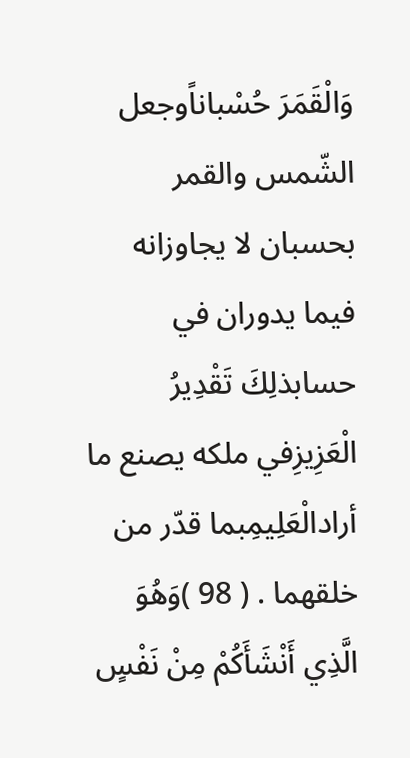وَالْقَمَرَ حُسْباناًوجعل الشّمس والقمر بحسبان لا يجاوزانه فيما يدوران في حسابذلِكَ تَقْدِيرُ الْعَزِيزِفي ملكه يصنع ما أرادالْعَلِيمِبما قدّر من خلقهما . ( 98 )وَهُوَ الَّذِي أَنْشَأَكُمْ مِنْ نَفْسٍ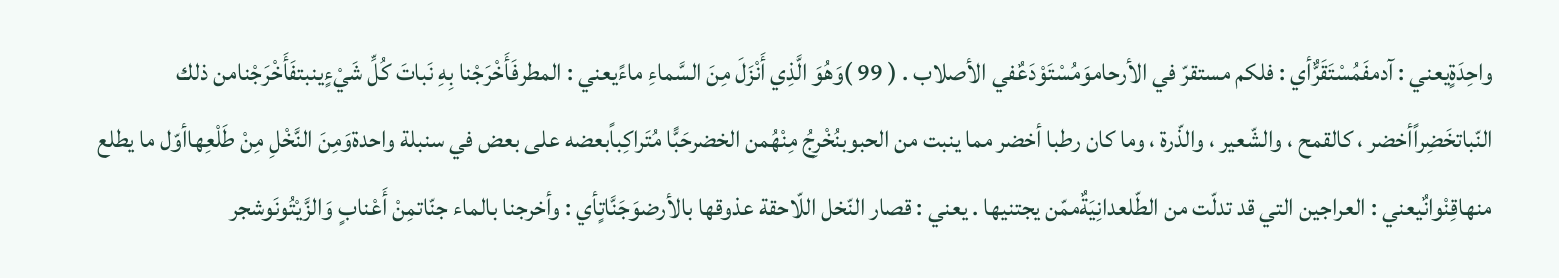واحِدَةٍيعني : آدمفَمُسْتَقَرٌّأي : فلكم مستقرّ في الأرحاموَمُسْتَوْدَعٌفي الأصلاب . ( 99 )وَهُوَ الَّذِي أَنْزَلَ مِنَ السَّماءِ ماءًيعني : المطرفَأَخْرَجْنا بِهِ نَباتَ كُلِّ شَيْءٍينبتفَأَخْرَجْنامن ذلك النّباتخَضِراًأخضر ، كالقمح ، والشّعير ، والذّرة ، وما كان رطبا أخضر مما ينبت من الحبوبنُخْرِجُ مِنْهُمن الخضرحَبًّا مُتَراكِباًبعضه على بعض في سنبلة واحدةوَمِنَ النَّخْلِ مِنْ طَلْعِهاأوّل ما يطلع منهاقِنْوانٌيعني : العراجين التي قد تدلّت من الطّلعدانِيَةٌممّن يجتنيها . يعني : قصار النّخل اللّاحقة عذوقها بالأرضوَجَنَّاتٍأي : وأخرجنا بالماء جنّاتمِنْ أَعْنابٍ وَالزَّيْتُونَوشجر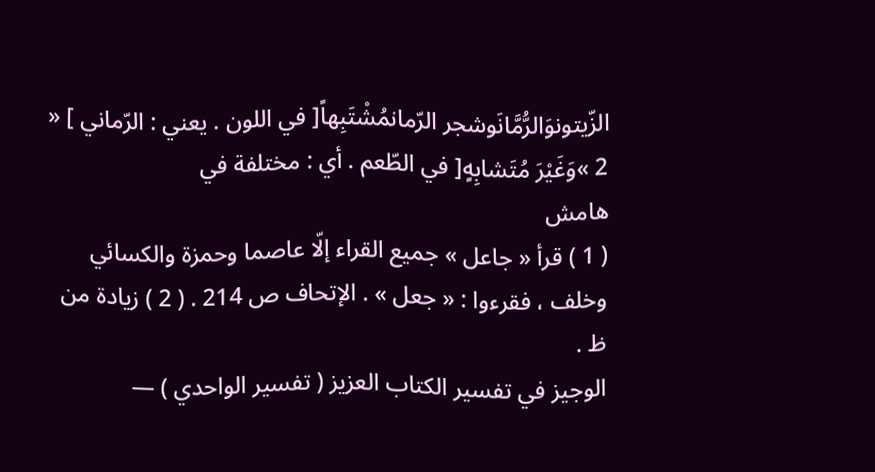الزّيتونوَالرُّمَّانَوشجر الرّمانمُشْتَبِهاً[ في اللون . يعني : الرّماني ] « 2 »وَغَيْرَ مُتَشابِهٍ[ في الطّعم . أي : مختلفة في
هامش
( 1 ) قرأ « جاعل » جميع القراء إلّا عاصما وحمزة والكسائي وخلف ، فقرءوا : « جعل » . الإتحاف ص 214 . ( 2 ) زيادة من ظ .
الوجيز في تفسير الكتاب العزيز ( تفسير الواحدي ) —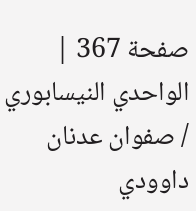صفحة 367 | الواحدي النيسابوري / صفوان عدنان داوودي